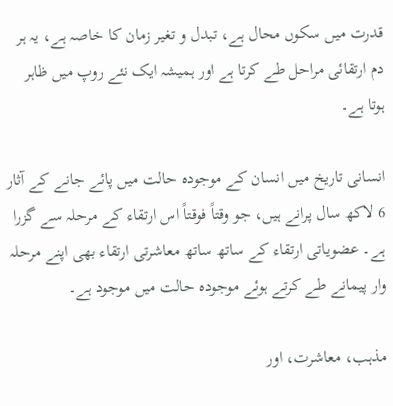قدرت میں سکوں محال ہے، تبدل و تغیر زمان کا خاصہ ہے، یہ ہر دم ارتقائی مراحل طے کرتا ہے اور ہمیشہ ایک نئے روپ میں ظاہر ہوتا ہے۔

انسانی تاریخ میں انسان کے موجودہ حالت میں پائے جانے کے آثار 6 لاکھ سال پرانے ہیں، جو وقتاً فوقتاً اس ارتقاء کے مرحلہ سے گزرا ہے۔ عضویاتی ارتقاء کے ساتھ ساتھ معاشرتی ارتقاء بھی اپنے مرحلہ وار پیمانے طے کرتے ہوئے موجودہ حالت میں موجود ہے۔

مذہب، معاشرت، اور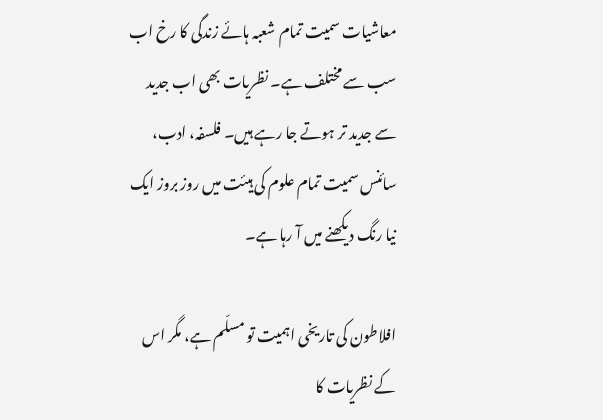معاشیات سمیت تمام شعبہ ہائے زندگی کا رخ اب سب سے مختلف ہے۔ نظریات بھی اب جدید سے جدید تر ہوتے جا رہے ہیں۔ فلسفہ، ادب، سائنس سمیت تمام علوم کی ہیئت میں روز بروز ایک نیا رنگ دیکھنے میں آ رہا ہے۔

افلاطون کی تاریخی اہمیت تو مسلّم ہے، مگر اس کے نظریات کا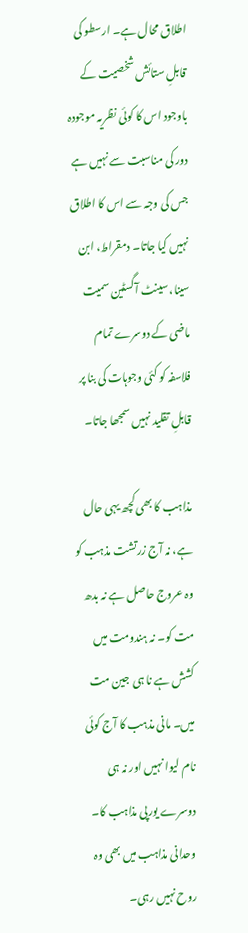اطلاق محال ہے۔ ارسطو کی قابلِ ستائش شخصیت کے باوجود اس کا کوئی نظریہ موجودہ دور کی مناسبت سے نہیں ہے جس کی وجہ سے اس کا اطلاق نہیں کیا جاتا۔ دمقراط، ابن سینا، سینٹ آگسٹین سمیت ماضی کے دوسرے تمام فلاسفہ کو کئی وجوہات کی بنا پر قابلِ تقلید نہیں سمجھا جاتا۔

مذاہب کا بھی کچھ یہی حال ہے، نہ آج زرتشت مذہب کو وہ عروج حاصل ہے نہ بدھ مت کو۔ نہ ہندومت میں کشش ہے نا ہی جین مت میں۔ مانی مذہب کا آج کوئی نام لیوا نہیں اور نہ ہی دوسرے یورپی مذاہب کا۔ وحدانی مذاہب میں بھی وہ روح نہیں رہی۔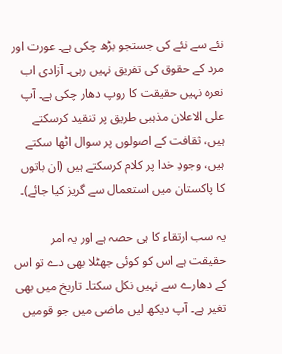نئے سے نئے کی جستجو بڑھ چکی ہے۔ عورت اور مرد کے حقوق کی تفریق نہیں رہی۔ آزادی اب نعرہ نہیں حقیقت کا روپ دھار چکی ہے۔ آپ علی الاعلان مذہبی طریق پر تنقید کرسکتے ہیں، ثقافت کے اصولوں پر سوال اٹھا سکتے ہیں، وجودِ خدا پر کلام کرسکتے ہیں (ان باتوں کا پاکستان میں استعمال سے گریز کیا جائے)۔

یہ سب ارتقاء کا ہی حصہ ہے اور یہ امر حقیقت ہے اس کو کوئی جھٹلا بھی دے تو اس کے دھارے سے نہیں نکل سکتا۔ تاریخ میں بھی تغیر ہے۔ آپ دیکھ لیں ماضی میں جو قومیں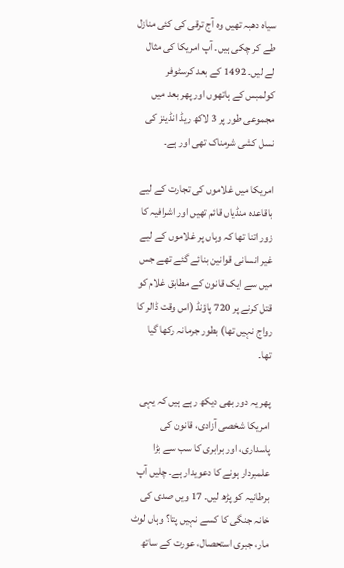سیاہ دھبہ تھیں وہ آج ترقی کی کئی منازل طے کر چکی ہیں۔ آپ امریکا کی مثال لے لیں۔ 1492 کے بعد کرسٹوفر کولمبس کے ہاتھوں اور پھر بعد میں مجموعی طور پر 3 لاکھ ریڈ انڈینز کی نسل کشی شرمناک تھی اور ہے۔

امریکا میں غلاموں کی تجارت کے لیے باقاعدہ منڈیاں قائم تھیں اور اشرافیہ کا زور اتنا تھا کہ وہاں پر غلاموں کے لیے غیر انسانی قوانین بنائے گئے تھے جس میں سے ایک قانون کے مطابق غلام کو قتل کرنے پر 720 پاؤنڈ (اس وقت ڈالر کا رواج نہیں تھا) بطور جرمانہ رکھا گیا تھا۔

پھر یہ دور بھی دیکھ رہے ہیں کہ یہی امریکا شخصی آزادی، قانون کی پاسداری، اور برابری کا سب سے بڑا علمبردار ہونے کا دعویدار ہے۔ چلیں آپ برطانیہ کو پڑھ لیں۔ 17 ویں صدی کی خانہ جنگی کا کسے نہیں پتا؟ وہاں لوٹ مار، جبری استحصال، عورت کے ساتھ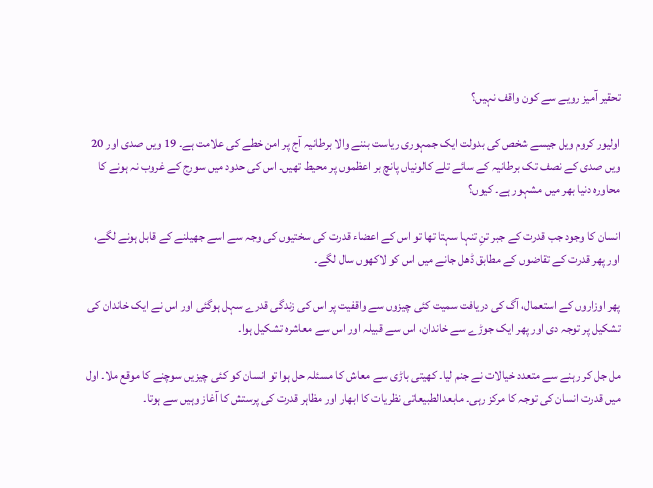تحقیر آمیز رویے سے کون واقف نہیں؟

اولیور کروم ویل جیسے شخص کی بدولت ایک جمہوری ریاست بننے والا برطانیہ آج پر امن خطے کی علامت ہے۔ 19 ویں صدی اور 20 ویں صدی کے نصف تک برطانیہ کے سائے تلے کالونیاں پانچ بر اعظموں پر محیط تھیں۔ اس کی حدود میں سورج کے غروب نہ ہونے کا محاورہ دنیا بھر میں مشہور ہے۔ کیوں؟

انسان کا وجود جب قدرت کے جبر تنِ تنہا سہتا تھا تو اس کے اعضاء قدرت کی سختیوں کی وجہ سے اسے جھیلنے کے قابل ہونے لگے، اور پھر قدرت کے تقاضوں کے مطابق ڈھل جانے میں اس کو لاکھوں سال لگے۔

پھر اوزاروں کے استعمال، آگ کی دریافت سمیت کئی چیزوں سے واقفیت پر اس کی زندگی قدرے سہل ہوگئی اور اس نے ایک خاندان کی تشکیل پر توجہ دی اور پھر ایک جوڑے سے خاندان، اس سے قبیلہ اور اس سے معاشرہ تشکیل ہوا۔

مل جل کر رہنے سے متعدد خیالات نے جنم لیا۔ کھیتی باڑی سے معاش کا مسئلہ حل ہوا تو انسان کو کئی چیزیں سوچنے کا موقع ملا۔ اول میں قدرت انسان کی توجہ کا مرکز رہی۔ مابعدالطبیعاتی نظریات کا ابھار اور مظاہر قدرت کی پرستش کا آغاز وہیں سے ہوتا۔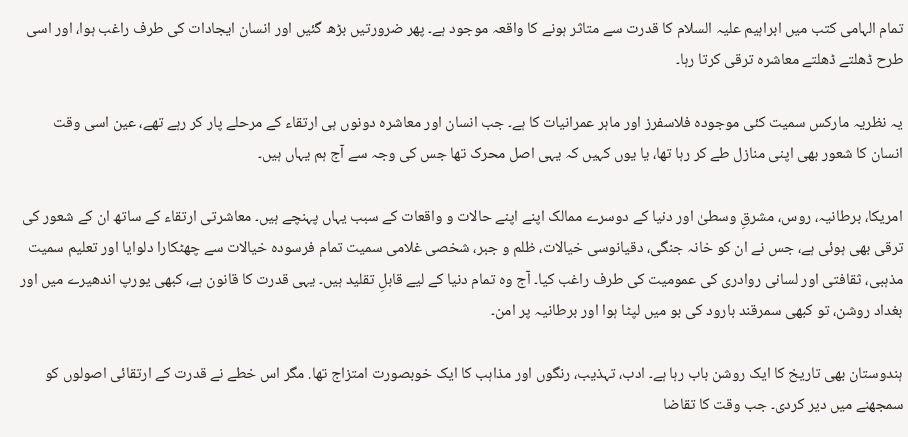تمام الہامی کتب میں ابراہیم علیہ السلام کا قدرت سے متاثر ہونے کا واقعہ موجود ہے۔ پھر ضرورتیں بڑھ گئیں اور انسان ایجادات کی طرف راغب ہوا، اور اسی طرح ڈھلتے ڈھلتے معاشرہ ترقی کرتا رہا۔

یہ نظریہ مارکس سمیت کئی موجودہ فلاسفرز اور ماہر عمرانیات کا ہے۔ جب انسان اور معاشرہ دونوں ہی ارتقاء کے مرحلے پار کر رہے تھے، عین اسی وقت انسان کا شعور بھی اپنی منازل طے کر رہا تھا، یا یوں کہیں کہ یہی اصل محرک تھا جس کی وجہ سے آج ہم یہاں ہیں۔

امریکا، برطانیہ، روس، مشرقِ وسطیٰ اور دنیا کے دوسرے ممالک اپنے اپنے حالات و واقعات کے سبب یہاں پہنچے ہیں۔ معاشرتی ارتقاء کے ساتھ ان کے شعور کی ترقی بھی ہوئی ہے، جس نے ان کو خانہ جنگی، دقیانوسی خیالات، ظلم و جبر، شخصی غلامی سمیت تمام فرسودہ خیالات سے چھٹکارا دلوایا اور تعلیم سمیت مذہبی، ثقافتی اور لسانی روادری کی عمومیت کی طرف راغب کیا۔ آج وہ تمام دنیا کے لیے قابلِ تقلید ہیں۔ یہی قدرت کا قانون ہے، کبھی یورپ اندھیرے میں اور بغداد روشن، تو کبھی سمرقند بارود کی بو میں لپٹا ہوا اور برطانیہ پر امن۔

ہندوستان بھی تاریخ کا ایک روشن باب رہا ہے۔ ادب، تہذیب، رنگوں اور مذاہب کا ایک خوبصورت امتزاج تھا. مگر اس خطے نے قدرت کے ارتقائی اصولوں کو سمجھنے میں دیر کردی۔ جب وقت کا تقاضا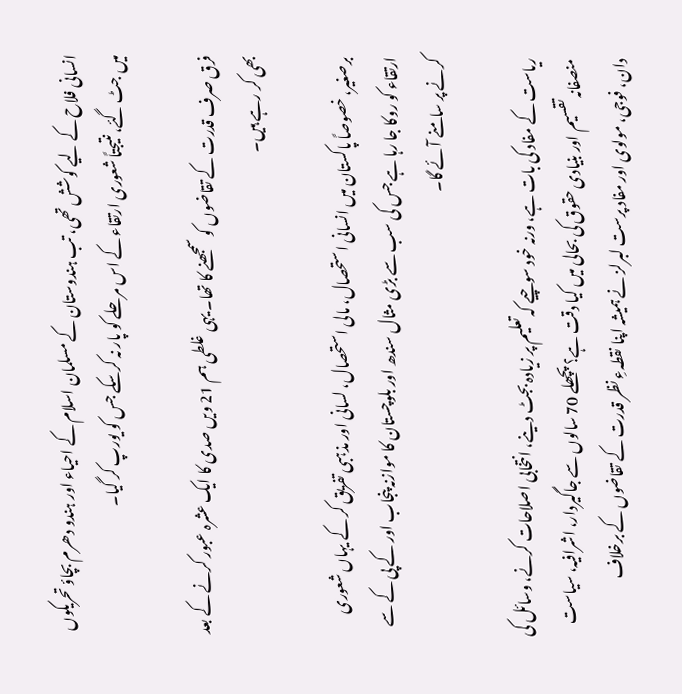انسانی فلاح کے لیے کوشش تھی، تب ہندوستان کے مسلمان اسلام کے احیاء اور ہندو دھرم بچاؤ تحریکوں میں جٹ گئے، نتیجتاً شعوری ارتقاء کے اس مرحلے کو پار نہ کرسکے جس کو یورپ کر گیا۔

فرق صرف قدرت کے تقاضوں کو سمجھنے کا تھا۔ یہی غلطی ہم 21 ویں صدی کا ایک عشرہ عبور کرنے کے بعد بھی کر رہے ہیں۔

برصغیر، خصوصاً پاکستان میں انسانی استحصال، مالی استحصال، لسانی اور مذہبی تفریق کر کے یہاں شعوری ارتقاء کو روکا جا رہا ہے جس کی سب سے بڑی مثال سندھ اور بلوچستان کا موازنہ پنجاب اور کے پی کے سے کرنے پر سامنے آئے گا۔

ریاست کے مفاد کی بات ہے، ورنہ خود سوچیے کہ تعلیم پر زیادہ بجٹ دینے، انتخابی اصلاحات کرنے، وسائل کی منصفانہ تقسیم اور بنیادی حقوق کی بحالی میں کیا دقت ہے؟ پچھلے 70 سالوں سے جاگیردار، اشرافیہ، سیاست دان، فوجی، مولوی اور مفاد پرست لبرلز نے ہمیشہ اپنا نقطہءِ نظر قدرت کے تقاضوں کے برخلاف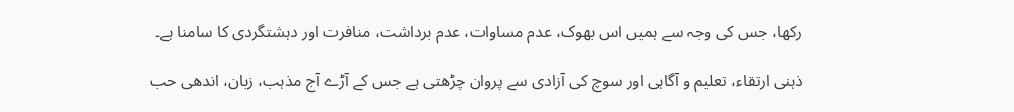رکھا، جس کی وجہ سے ہمیں اس بھوک، عدم مساوات، عدم برداشت، منافرت اور دہشتگردی کا سامنا ہے۔

ذہنی ارتقاء، تعلیم و آگاہی اور سوچ کی آزادی سے پروان چڑھتی ہے جس کے آڑے آج مذہب، زبان، اندھی حب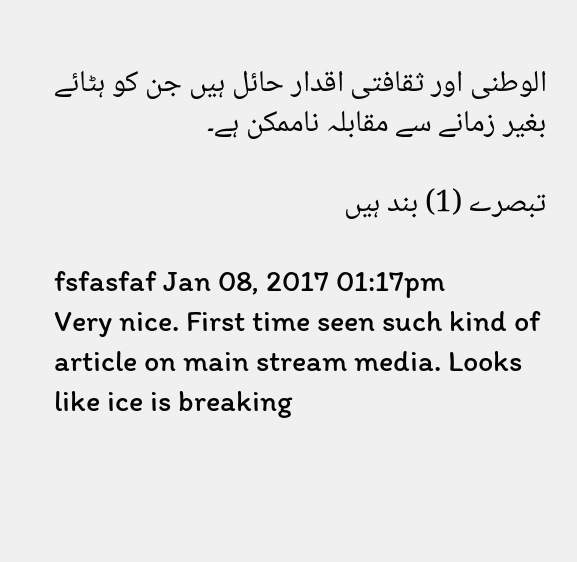الوطنی اور ثقافتی اقدار حائل ہیں جن کو ہٹائے بغیر زمانے سے مقابلہ ناممکن ہے۔

تبصرے (1) بند ہیں

fsfasfaf Jan 08, 2017 01:17pm
Very nice. First time seen such kind of article on main stream media. Looks like ice is breaking